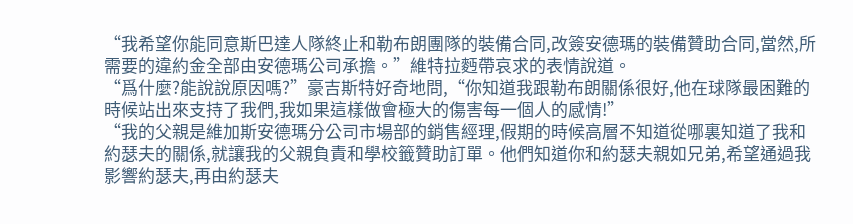“我希望你能同意斯巴達人隊終止和勒布朗團隊的裝備合同,改簽安德瑪的裝備贊助合同,當然,所需要的違約金全部由安德瑪公司承擔。”維特拉麪帶哀求的表情說道。
“爲什麼?能說說原因嗎?”豪吉斯特好奇地問,“你知道我跟勒布朗關係很好,他在球隊最困難的時候站出來支持了我們,我如果這樣做會極大的傷害每一個人的感情!”
“我的父親是維加斯安德瑪分公司市場部的銷售經理,假期的時候高層不知道從哪裏知道了我和約瑟夫的關係,就讓我的父親負責和學校籤贊助訂單。他們知道你和約瑟夫親如兄弟,希望通過我影響約瑟夫,再由約瑟夫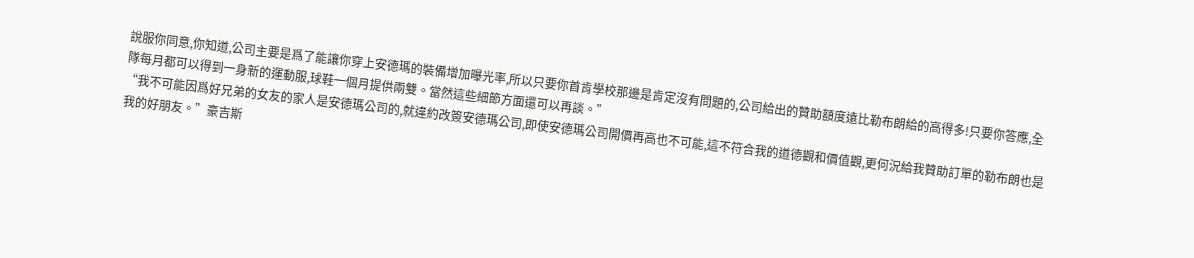說服你同意,你知道,公司主要是爲了能讓你穿上安德瑪的裝備增加曝光率,所以只要你首肯學校那邊是肯定沒有問題的,公司給出的贊助額度遠比勒布朗給的高得多!只要你答應,全隊每月都可以得到一身新的運動服,球鞋一個月提供兩雙。當然這些細節方面還可以再談。”
“我不可能因爲好兄弟的女友的家人是安德瑪公司的,就違約改簽安德瑪公司,即使安德瑪公司開價再高也不可能,這不符合我的道德觀和價值觀,更何況給我贊助訂單的勒布朗也是我的好朋友。”豪吉斯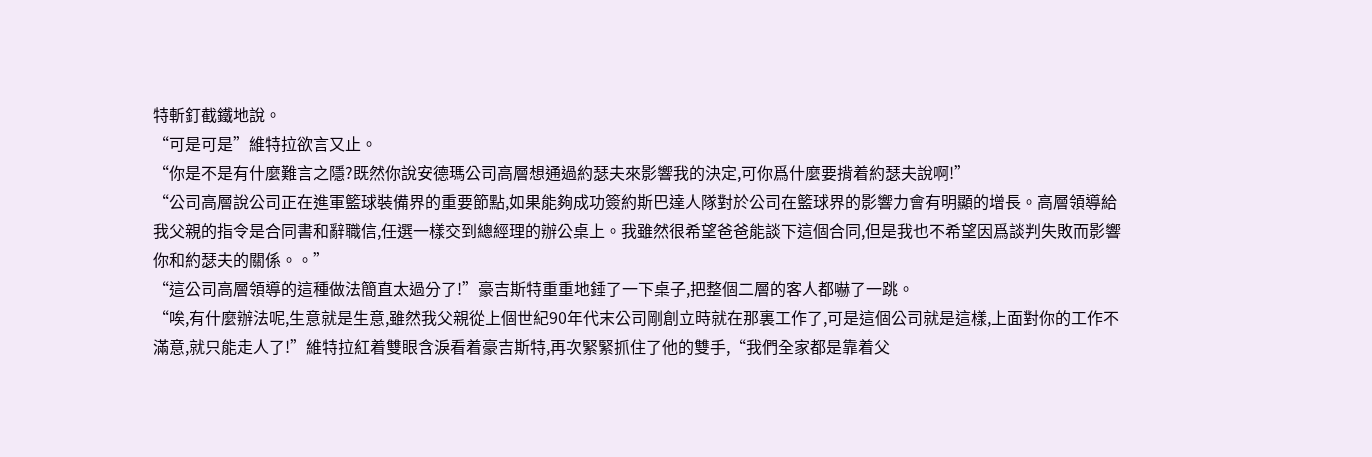特斬釘截鐵地說。
“可是可是”維特拉欲言又止。
“你是不是有什麼難言之隱?既然你說安德瑪公司高層想通過約瑟夫來影響我的決定,可你爲什麼要揹着約瑟夫說啊!”
“公司高層說公司正在進軍籃球裝備界的重要節點,如果能夠成功簽約斯巴達人隊對於公司在籃球界的影響力會有明顯的增長。高層領導給我父親的指令是合同書和辭職信,任選一樣交到總經理的辦公桌上。我雖然很希望爸爸能談下這個合同,但是我也不希望因爲談判失敗而影響你和約瑟夫的關係。。”
“這公司高層領導的這種做法簡直太過分了!”豪吉斯特重重地錘了一下桌子,把整個二層的客人都嚇了一跳。
“唉,有什麼辦法呢,生意就是生意,雖然我父親從上個世紀90年代末公司剛創立時就在那裏工作了,可是這個公司就是這樣,上面對你的工作不滿意,就只能走人了!”維特拉紅着雙眼含淚看着豪吉斯特,再次緊緊抓住了他的雙手,“我們全家都是靠着父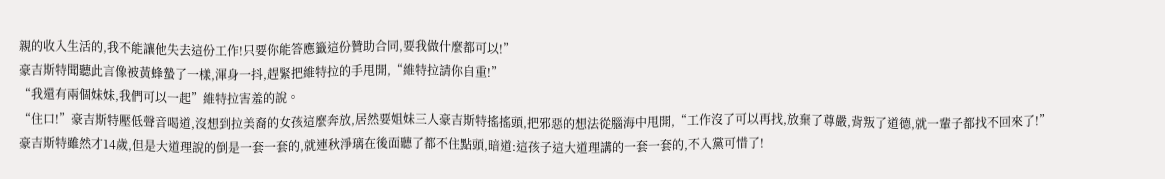親的收入生活的,我不能讓他失去這份工作!只要你能答應籤這份贊助合同,要我做什麼都可以!”
豪吉斯特聞聽此言像被黃蜂蟄了一樣,渾身一抖,趕緊把維特拉的手甩開,“維特拉請你自重!”
“我還有兩個妹妹,我們可以一起”維特拉害羞的說。
“住口!”豪吉斯特壓低聲音喝道,沒想到拉美裔的女孩這麼奔放,居然要姐妹三人豪吉斯特搖搖頭,把邪惡的想法從腦海中甩開,“工作沒了可以再找,放棄了尊嚴,背叛了道德,就一輩子都找不回來了!”
豪吉斯特雖然才14歲,但是大道理說的倒是一套一套的,就連秋淨璃在後面聽了都不住點頭,暗道:這孩子這大道理講的一套一套的,不入黨可惜了!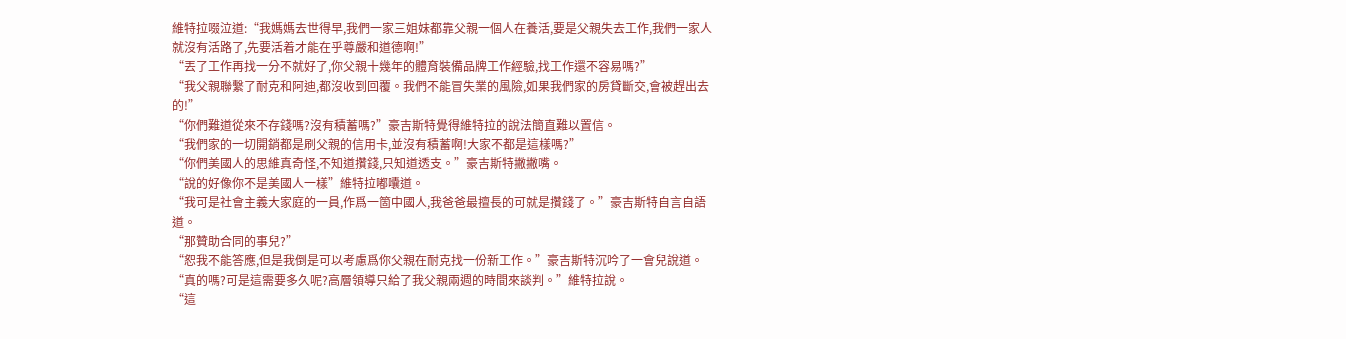維特拉啜泣道:“我媽媽去世得早,我們一家三姐妹都靠父親一個人在養活,要是父親失去工作,我們一家人就沒有活路了,先要活着才能在乎尊嚴和道德啊!”
“丟了工作再找一分不就好了,你父親十幾年的體育裝備品牌工作經驗,找工作還不容易嗎?”
“我父親聯繫了耐克和阿迪,都沒收到回覆。我們不能冒失業的風險,如果我們家的房貸斷交,會被趕出去的!”
“你們難道從來不存錢嗎?沒有積蓄嗎?”豪吉斯特覺得維特拉的說法簡直難以置信。
“我們家的一切開銷都是刷父親的信用卡,並沒有積蓄啊!大家不都是這樣嗎?”
“你們美國人的思維真奇怪,不知道攢錢,只知道透支。”豪吉斯特撇撇嘴。
“說的好像你不是美國人一樣”維特拉嘟囔道。
“我可是社會主義大家庭的一員,作爲一箇中國人,我爸爸最擅長的可就是攢錢了。”豪吉斯特自言自語道。
“那贊助合同的事兒?”
“恕我不能答應,但是我倒是可以考慮爲你父親在耐克找一份新工作。”豪吉斯特沉吟了一會兒說道。
“真的嗎?可是這需要多久呢?高層領導只給了我父親兩週的時間來談判。”維特拉說。
“這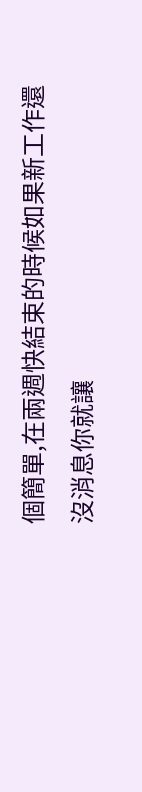個簡單,在兩週快結束的時候如果新工作還沒消息你就讓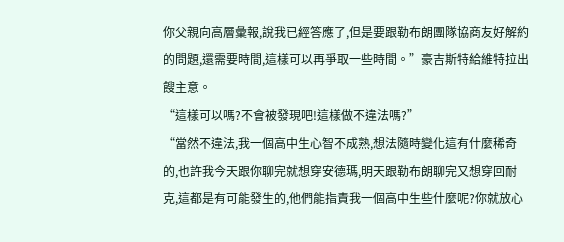你父親向高層彙報,說我已經答應了,但是要跟勒布朗團隊協商友好解約的問題,還需要時間,這樣可以再爭取一些時間。”豪吉斯特給維特拉出餿主意。
“這樣可以嗎?不會被發現吧!這樣做不違法嗎?”
“當然不違法,我一個高中生心智不成熟,想法隨時變化這有什麼稀奇的,也許我今天跟你聊完就想穿安德瑪,明天跟勒布朗聊完又想穿回耐克,這都是有可能發生的,他們能指責我一個高中生些什麼呢?你就放心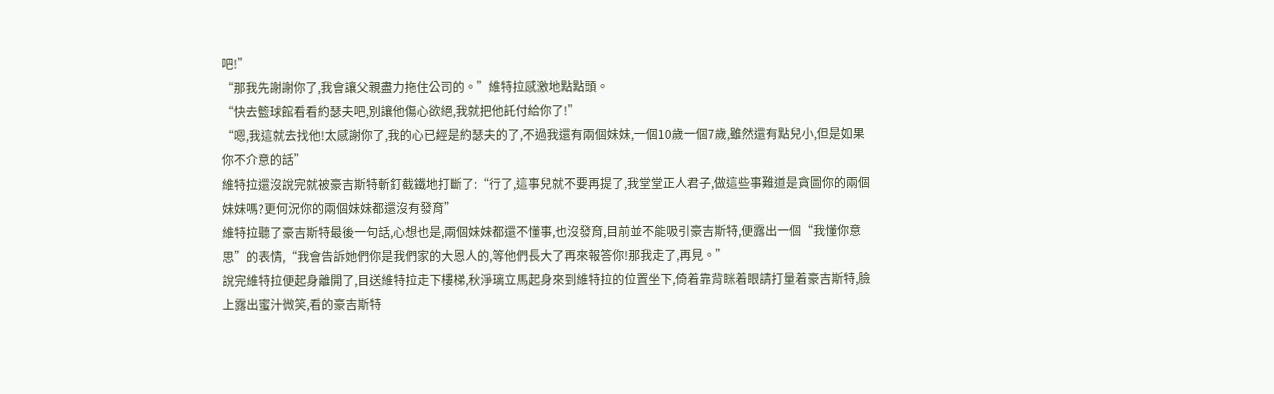吧!”
“那我先謝謝你了,我會讓父親盡力拖住公司的。”維特拉感激地點點頭。
“快去籃球館看看約瑟夫吧,別讓他傷心欲絕,我就把他託付給你了!”
“嗯,我這就去找他!太感謝你了,我的心已經是約瑟夫的了,不過我還有兩個妹妹,一個10歲一個7歲,雖然還有點兒小,但是如果你不介意的話”
維特拉還沒說完就被豪吉斯特斬釘截鐵地打斷了:“行了,這事兒就不要再提了,我堂堂正人君子,做這些事難道是貪圖你的兩個妹妹嗎?更何況你的兩個妹妹都還沒有發育”
維特拉聽了豪吉斯特最後一句話,心想也是,兩個妹妹都還不懂事,也沒發育,目前並不能吸引豪吉斯特,便露出一個“我懂你意思”的表情,“我會告訴她們你是我們家的大恩人的,等他們長大了再來報答你!那我走了,再見。”
說完維特拉便起身離開了,目送維特拉走下樓梯,秋淨璃立馬起身來到維特拉的位置坐下,倚着靠背眯着眼請打量着豪吉斯特,臉上露出蜜汁微笑,看的豪吉斯特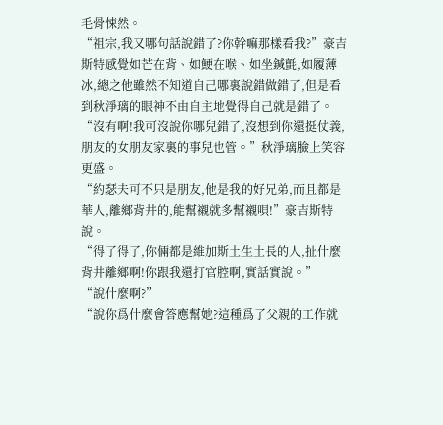毛骨悚然。
“祖宗,我又哪句話說錯了?你幹嘛那樣看我?”豪吉斯特感覺如芒在背、如鯁在喉、如坐鍼氈,如履薄冰,總之他雖然不知道自己哪裏說錯做錯了,但是看到秋淨璃的眼神不由自主地覺得自己就是錯了。
“沒有啊!我可沒說你哪兒錯了,沒想到你還挺仗義,朋友的女朋友家裏的事兒也管。”秋淨璃臉上笑容更盛。
“約瑟夫可不只是朋友,他是我的好兄弟,而且都是華人,離鄉背井的,能幫襯就多幫襯唄!”豪吉斯特說。
“得了得了,你倆都是維加斯土生土長的人,扯什麼背井離鄉啊!你跟我還打官腔啊,實話實說。”
“說什麼啊?”
“說你爲什麼會答應幫她?這種爲了父親的工作就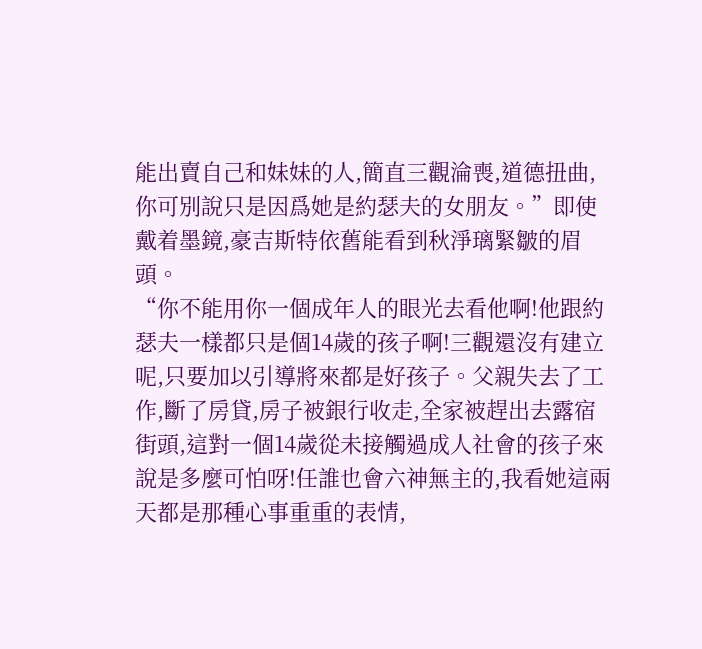能出賣自己和妹妹的人,簡直三觀淪喪,道德扭曲,你可別說只是因爲她是約瑟夫的女朋友。”即使戴着墨鏡,豪吉斯特依舊能看到秋淨璃緊皺的眉頭。
“你不能用你一個成年人的眼光去看他啊!他跟約瑟夫一樣都只是個14歲的孩子啊!三觀還沒有建立呢,只要加以引導將來都是好孩子。父親失去了工作,斷了房貸,房子被銀行收走,全家被趕出去露宿街頭,這對一個14歲從未接觸過成人社會的孩子來說是多麼可怕呀!任誰也會六神無主的,我看她這兩天都是那種心事重重的表情,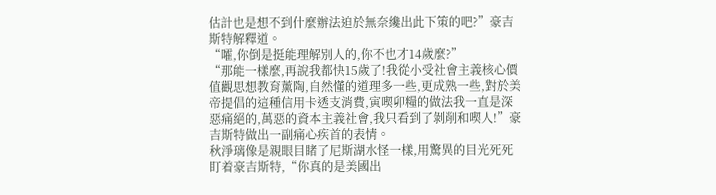估計也是想不到什麼辦法迫於無奈纔出此下策的吧?”豪吉斯特解釋道。
“嚯,你倒是挺能理解別人的,你不也才14歲麼?”
“那能一樣麼,再說我都快15歲了!我從小受社會主義核心價值觀思想教育薰陶,自然懂的道理多一些,更成熟一些,對於美帝提倡的這種信用卡透支消費,寅喫卯糧的做法我一直是深惡痛絕的,萬惡的資本主義社會,我只看到了剝削和喫人!”豪吉斯特做出一副痛心疾首的表情。
秋淨璃像是親眼目睹了尼斯湖水怪一樣,用驚異的目光死死盯着豪吉斯特,“你真的是美國出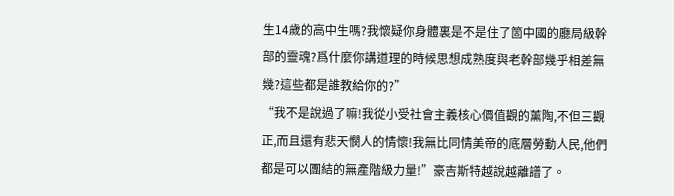生14歲的高中生嗎?我懷疑你身體裏是不是住了箇中國的廳局級幹部的靈魂?爲什麼你講道理的時候思想成熟度與老幹部幾乎相差無幾?這些都是誰教給你的?”
“我不是說過了嘛!我從小受社會主義核心價值觀的薰陶,不但三觀正,而且還有悲天憫人的情懷!我無比同情美帝的底層勞動人民,他們都是可以團結的無產階級力量!”豪吉斯特越說越離譜了。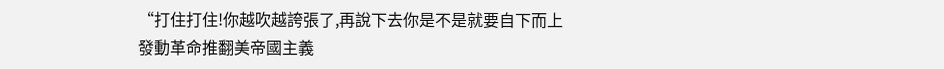“打住打住!你越吹越誇張了,再說下去你是不是就要自下而上發動革命推翻美帝國主義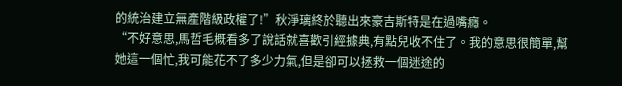的統治建立無產階級政權了!”秋淨璃終於聽出來豪吉斯特是在過嘴癮。
“不好意思,馬哲毛概看多了說話就喜歡引經據典,有點兒收不住了。我的意思很簡單,幫她這一個忙,我可能花不了多少力氣,但是卻可以拯救一個迷途的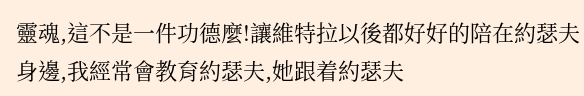靈魂,這不是一件功德麼!讓維特拉以後都好好的陪在約瑟夫身邊,我經常會教育約瑟夫,她跟着約瑟夫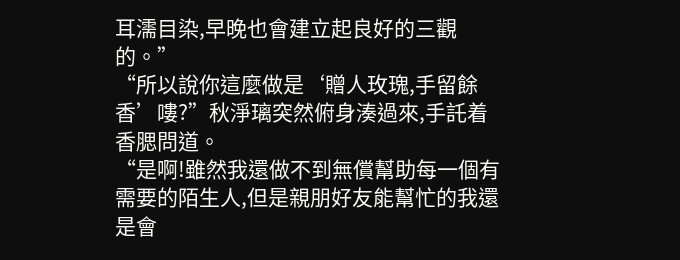耳濡目染,早晚也會建立起良好的三觀的。”
“所以說你這麼做是‘贈人玫瑰,手留餘香’嘍?”秋淨璃突然俯身湊過來,手託着香腮問道。
“是啊!雖然我還做不到無償幫助每一個有需要的陌生人,但是親朋好友能幫忙的我還是會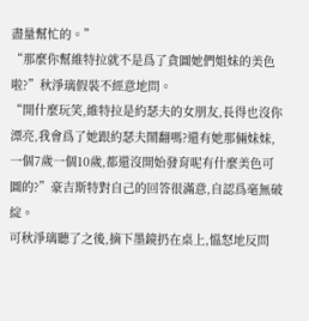盡量幫忙的。”
“那麼你幫維特拉就不是爲了貪圖她們姐妹的美色啦?”秋淨璃假裝不經意地問。
“開什麼玩笑,維特拉是約瑟夫的女朋友,長得也沒你漂亮,我會爲了她跟約瑟夫鬧翻嗎?還有她那倆妹妹,一個7歲一個10歲,都還沒開始發育呢有什麼美色可圖的?”豪吉斯特對自己的回答很滿意,自認爲毫無破綻。
可秋淨璃聽了之後,摘下墨鏡扔在桌上,慍怒地反問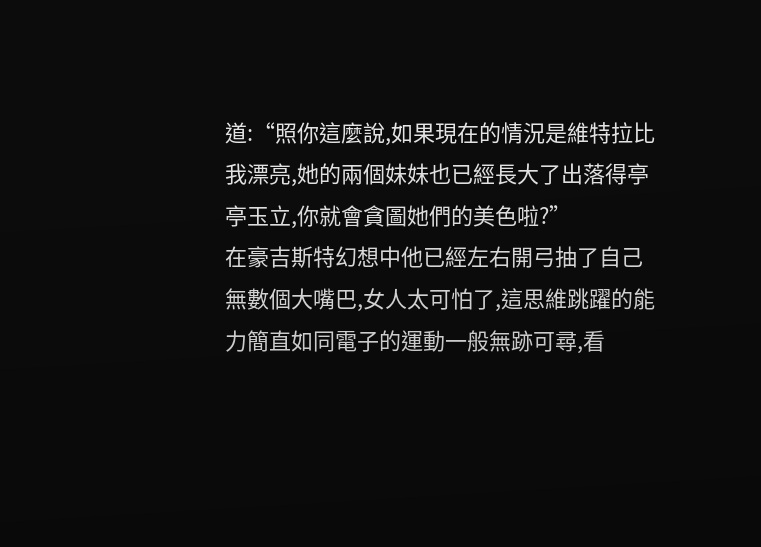道:“照你這麼說,如果現在的情況是維特拉比我漂亮,她的兩個妹妹也已經長大了出落得亭亭玉立,你就會貪圖她們的美色啦?”
在豪吉斯特幻想中他已經左右開弓抽了自己無數個大嘴巴,女人太可怕了,這思維跳躍的能力簡直如同電子的運動一般無跡可尋,看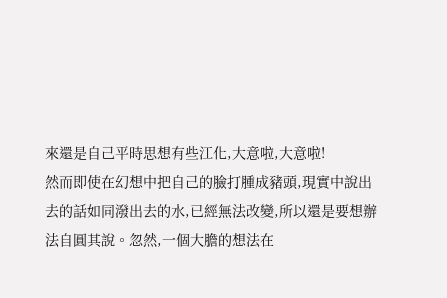來還是自己平時思想有些江化,大意啦,大意啦!
然而即使在幻想中把自己的臉打腫成豬頭,現實中說出去的話如同潑出去的水,已經無法改變,所以還是要想辦法自圓其說。忽然,一個大膽的想法在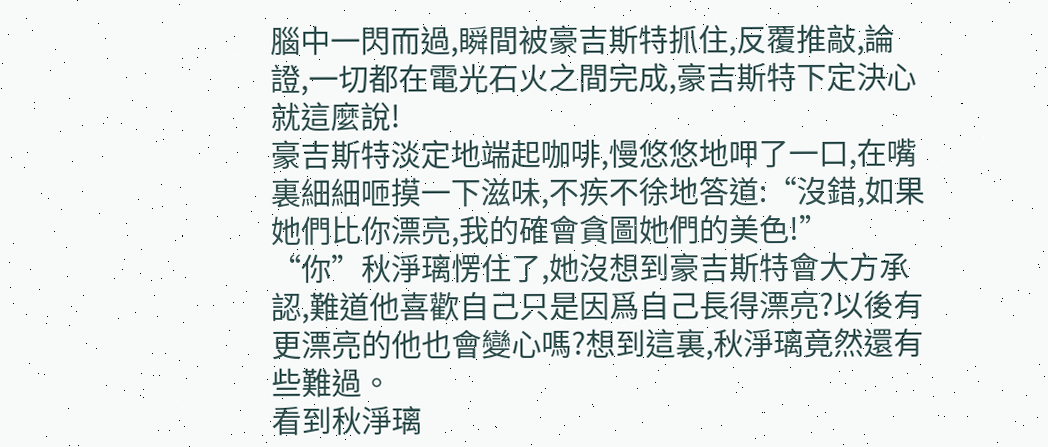腦中一閃而過,瞬間被豪吉斯特抓住,反覆推敲,論證,一切都在電光石火之間完成,豪吉斯特下定決心就這麼說!
豪吉斯特淡定地端起咖啡,慢悠悠地呷了一口,在嘴裏細細咂摸一下滋味,不疾不徐地答道:“沒錯,如果她們比你漂亮,我的確會貪圖她們的美色!”
“你”秋淨璃愣住了,她沒想到豪吉斯特會大方承認,難道他喜歡自己只是因爲自己長得漂亮?以後有更漂亮的他也會變心嗎?想到這裏,秋淨璃竟然還有些難過。
看到秋淨璃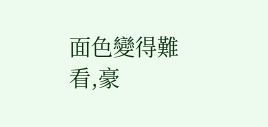面色變得難看,豪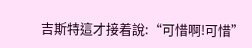吉斯特這才接着說:“可惜啊!可惜”